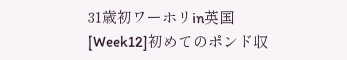31歳初ワーホリin英国[Week12]初めてのポンド収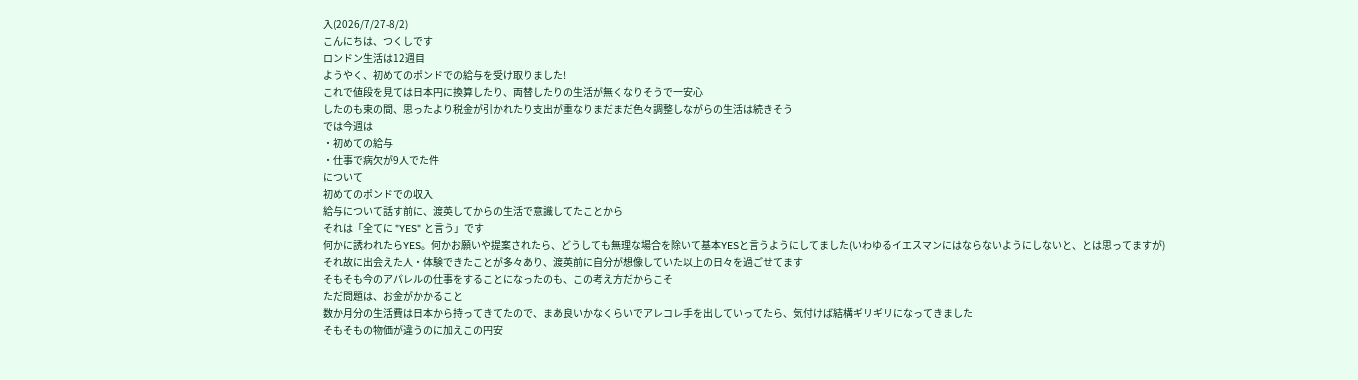入(2026/7/27-8/2)
こんにちは、つくしです
ロンドン生活は12週目
ようやく、初めてのポンドでの給与を受け取りました!
これで値段を見ては日本円に換算したり、両替したりの生活が無くなりそうで一安心
したのも束の間、思ったより税金が引かれたり支出が重なりまだまだ色々調整しながらの生活は続きそう
では今週は
・初めての給与
・仕事で病欠が9人でた件
について
初めてのポンドでの収入
給与について話す前に、渡英してからの生活で意識してたことから
それは「全てに "YES" と言う」です
何かに誘われたらYES。何かお願いや提案されたら、どうしても無理な場合を除いて基本YESと言うようにしてました(いわゆるイエスマンにはならないようにしないと、とは思ってますが)
それ故に出会えた人・体験できたことが多々あり、渡英前に自分が想像していた以上の日々を過ごせてます
そもそも今のアパレルの仕事をすることになったのも、この考え方だからこそ
ただ問題は、お金がかかること
数か月分の生活費は日本から持ってきてたので、まあ良いかなくらいでアレコレ手を出していってたら、気付けば結構ギリギリになってきました
そもそもの物価が違うのに加えこの円安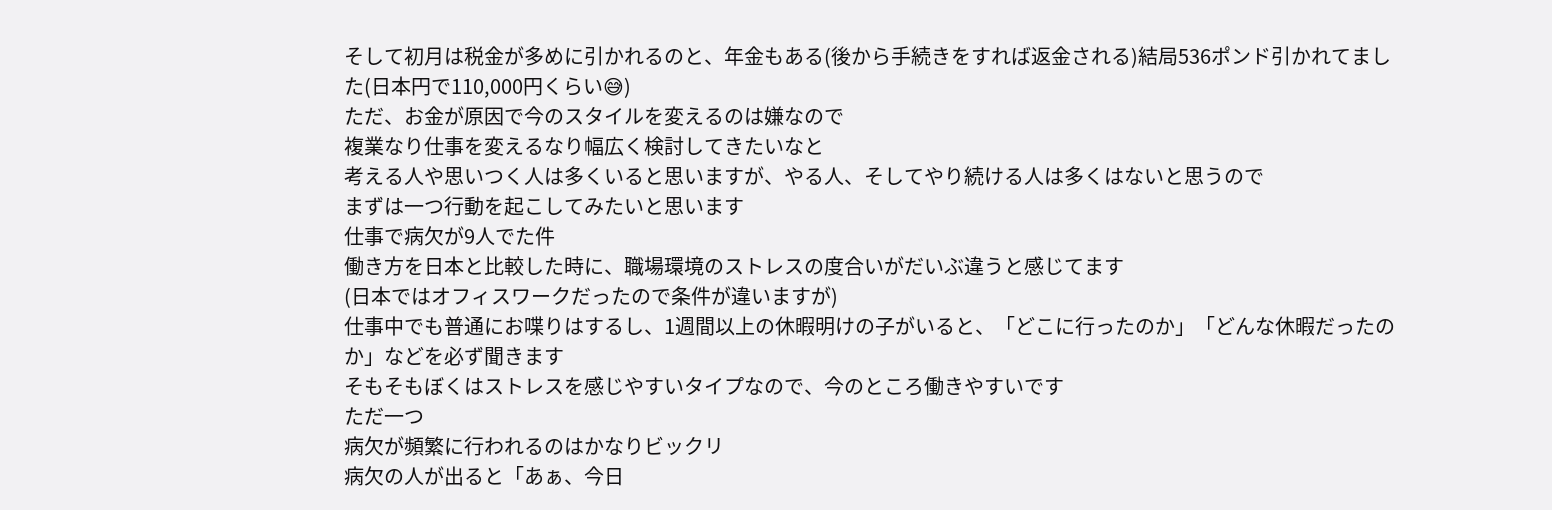そして初月は税金が多めに引かれるのと、年金もある(後から手続きをすれば返金される)結局536ポンド引かれてました(日本円で110,000円くらい😅)
ただ、お金が原因で今のスタイルを変えるのは嫌なので
複業なり仕事を変えるなり幅広く検討してきたいなと
考える人や思いつく人は多くいると思いますが、やる人、そしてやり続ける人は多くはないと思うので
まずは一つ行動を起こしてみたいと思います
仕事で病欠が9人でた件
働き方を日本と比較した時に、職場環境のストレスの度合いがだいぶ違うと感じてます
(日本ではオフィスワークだったので条件が違いますが)
仕事中でも普通にお喋りはするし、1週間以上の休暇明けの子がいると、「どこに行ったのか」「どんな休暇だったのか」などを必ず聞きます
そもそもぼくはストレスを感じやすいタイプなので、今のところ働きやすいです
ただ一つ
病欠が頻繁に行われるのはかなりビックリ
病欠の人が出ると「あぁ、今日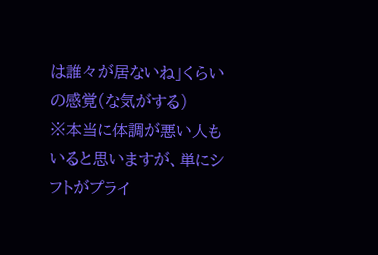は誰々が居ないね」くらいの感覚(な気がする)
※本当に体調が悪い人もいると思いますが、単にシフトがプライ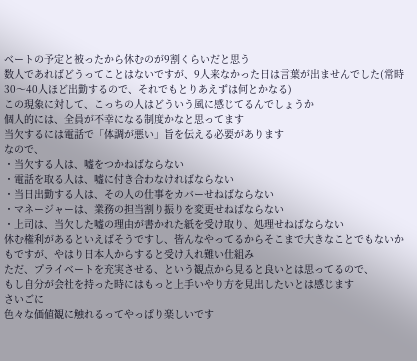ベートの予定と被ったから休むのが9割くらいだと思う
数人であればどうってことはないですが、9人来なかった日は言葉が出ませんでした(常時30〜40人ほど出勤するので、それでもとりあえずは何とかなる)
この現象に対して、こっちの人はどういう風に感じてるんでしょうか
個人的には、全員が不幸になる制度かなと思ってます
当欠するには電話で「体調が悪い」旨を伝える必要があります
なので、
・当欠する人は、嘘をつかねばならない
・電話を取る人は、嘘に付き合わなければならない
・当日出勤する人は、その人の仕事をカバーせねばならない
・マネージャーは、業務の担当割り振りを変更せねばならない
・上司は、当欠した嘘の理由が書かれた紙を受け取り、処理せねばならない
休む権利があるといえばそうですし、皆んなやってるからそこまで大きなことでもないかもですが、やはり日本人からすると受け入れ難い仕組み
ただ、プライベートを充実させる、という観点から見ると良いとは思ってるので、
もし自分が会社を持った時にはもっと上手いやり方を見出したいとは感じます
さいごに
色々な価値観に触れるってやっぱり楽しいです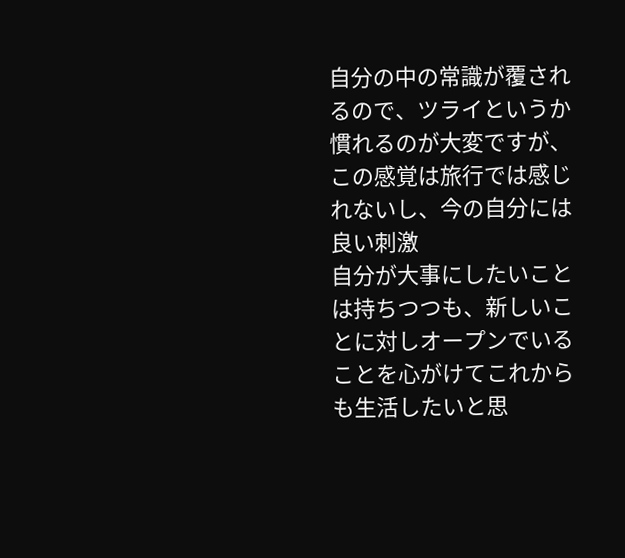自分の中の常識が覆されるので、ツライというか慣れるのが大変ですが、
この感覚は旅行では感じれないし、今の自分には良い刺激
自分が大事にしたいことは持ちつつも、新しいことに対しオープンでいることを心がけてこれからも生活したいと思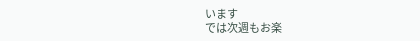います
では次週もお楽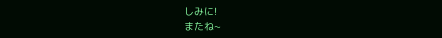しみに!
またね~